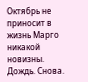Октябрь не приносит в жизнь Марго никакой новизны.
Дождь. Снова.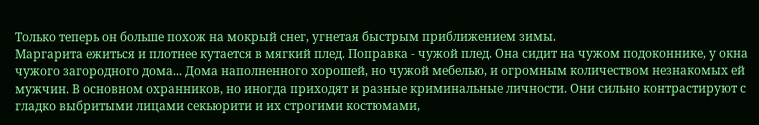Только теперь он больше похож на мокрый снег, угнетая быстрым приближением зимы.
Маргарита ежиться и плотнее кутается в мягкий плед. Поправка - чужой плед. Она сидит на чужом подоконнике, у окна чужого загородного дома... Дома наполненного хорошей, но чужой мебелью, и огромным количеством незнакомых ей мужчин. В основном охранников, но иногда приходят и разные криминальные личности. Они сильно контрастируют с гладко выбритыми лицами секьюрити и их строгими костюмами,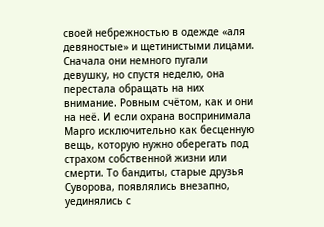своей небрежностью в одежде «аля девяностые» и щетинистыми лицами. Сначала они немного пугали девушку, но спустя неделю, она перестала обращать на них внимание. Ровным счётом, как и они на неё. И если охрана воспринимала Марго исключительно как бесценную вещь, которую нужно оберегать под страхом собственной жизни или смерти. То бандиты, старые друзья Суворова, появлялись внезапно, уединялись с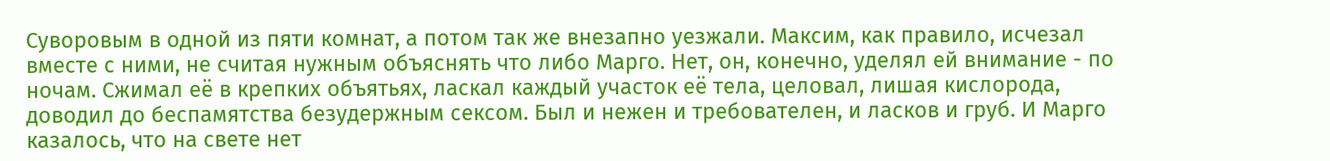Суворовым в одной из пяти комнат, а потом так же внезапно уезжали. Максим, как правило, исчезал вместе с ними, не считая нужным объяснять что либо Марго. Нет, он, конечно, уделял ей внимание - по ночам. Сжимал её в крепких объятьях, ласкал каждый участок её тела, целовал, лишая кислорода, доводил до беспамятства безудержным сексом. Был и нежен и требователен, и ласков и груб. И Марго казалось, что на свете нет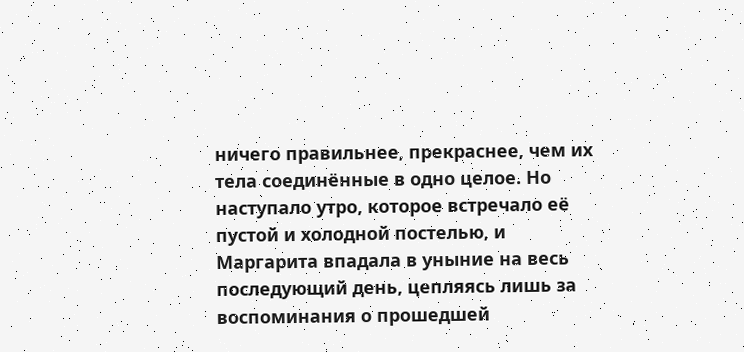ничего правильнее, прекраснее, чем их тела соединённые в одно целое. Но наступало утро, которое встречало её пустой и холодной постелью, и Маргарита впадала в уныние на весь последующий день, цепляясь лишь за воспоминания о прошедшей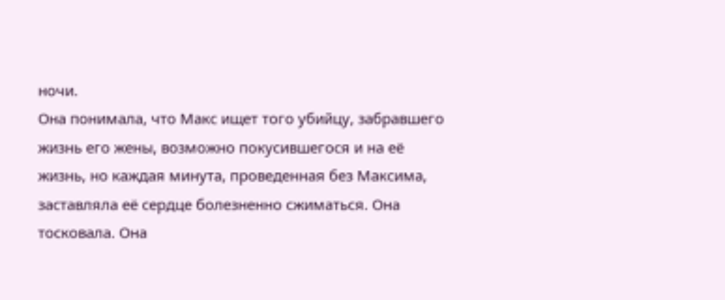ночи.
Она понимала, что Макс ищет того убийцу, забравшего жизнь его жены, возможно покусившегося и на её жизнь, но каждая минута, проведенная без Максима, заставляла её сердце болезненно сжиматься. Она тосковала. Она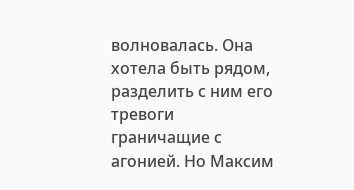волновалась. Она хотела быть рядом, разделить с ним его тревоги граничащие с агонией. Но Максим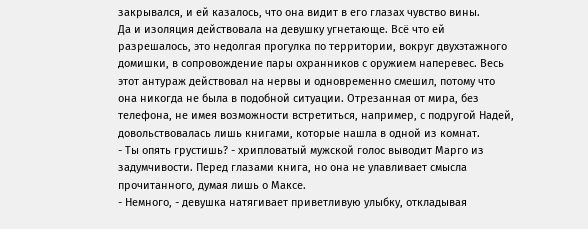закрывался, и ей казалось, что она видит в его глазах чувство вины.
Да и изоляция действовала на девушку угнетающе. Всё что ей разрешалось, это недолгая прогулка по территории, вокруг двухэтажного домишки, в сопровождение пары охранников с оружием наперевес. Весь этот антураж действовал на нервы и одновременно смешил, потому что она никогда не была в подобной ситуации. Отрезанная от мира, без телефона, не имея возможности встретиться, например, с подругой Надей, довольствовалась лишь книгами, которые нашла в одной из комнат.
- Ты опять грустишь? - хрипловатый мужской голос выводит Марго из задумчивости. Перед глазами книга, но она не улавливает смысла прочитанного, думая лишь о Максе.
- Немного, - девушка натягивает приветливую улыбку, откладывая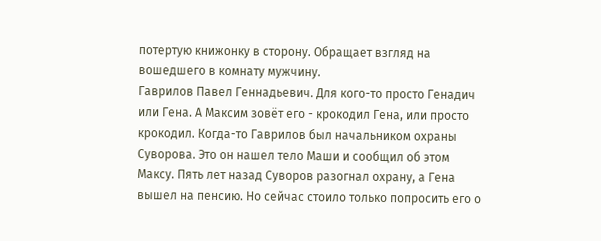потертую книжонку в сторону. Обращает взгляд на вошедшего в комнату мужчину.
Гаврилов Павел Геннадьевич. Для кого-то просто Генадич или Гена. А Максим зовёт его - крокодил Гена, или просто крокодил. Когда-то Гаврилов был начальником охраны Суворова. Это он нашел тело Маши и сообщил об этом Максу. Пять лет назад Суворов разогнал охрану, а Гена вышел на пенсию. Но сейчас стоило только попросить его о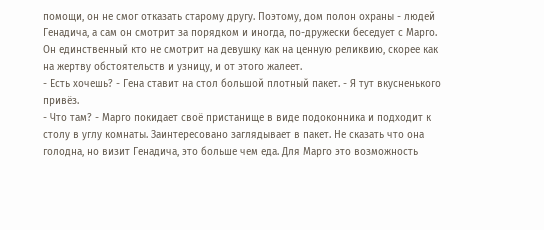помощи, он не смог отказать старому другу. Поэтому, дом полон охраны - людей Генадича, а сам он смотрит за порядком и иногда, по-дружески беседует с Марго. Он единственный кто не смотрит на девушку как на ценную реликвию, скорее как на жертву обстоятельств и узницу, и от этого жалеет.
- Есть хочешь? - Гена ставит на стол большой плотный пакет. - Я тут вкусненького привёз.
- Что там? - Марго покидает своё пристанище в виде подоконника и подходит к столу в углу комнаты. Заинтересовано заглядывает в пакет. Не сказать что она голодна, но визит Генадича, это больше чем еда. Для Марго это возможность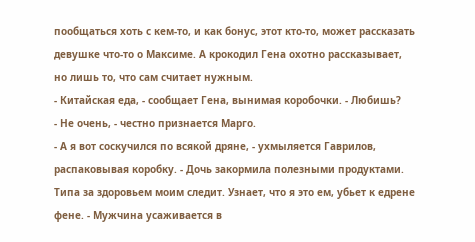пообщаться хоть с кем-то, и как бонус, этот кто-то, может рассказать девушке что-то о Максиме. А крокодил Гена охотно рассказывает, но лишь то, что сам считает нужным.
- Китайская еда, - сообщает Гена, вынимая коробочки. - Любишь?
- Не очень, - честно признается Марго.
- А я вот соскучился по всякой дряне, - ухмыляется Гаврилов, распаковывая коробку. - Дочь закормила полезными продуктами. Типа за здоровьем моим следит. Узнает, что я это ем, убьет к едрене фене. - Мужчина усаживается в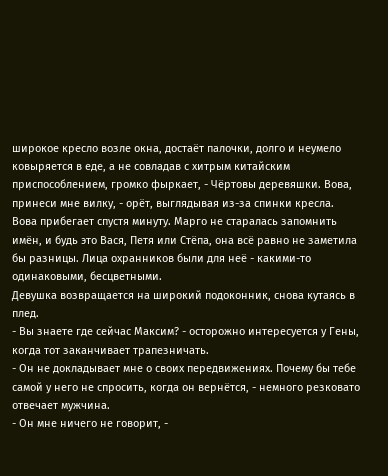широкое кресло возле окна, достаёт палочки, долго и неумело ковыряется в еде, а не совладав с хитрым китайским приспособлением, громко фыркает, - Чёртовы деревяшки. Вова, принеси мне вилку, - орёт, выглядывая из-за спинки кресла.
Вова прибегает спустя минуту. Марго не старалась запомнить имён, и будь это Вася, Петя или Стёпа, она всё равно не заметила бы разницы. Лица охранников были для неё - какими-то одинаковыми, бесцветными.
Девушка возвращается на широкий подоконник, снова кутаясь в плед.
- Вы знаете где сейчас Максим? - осторожно интересуется у Гены, когда тот заканчивает трапезничать.
- Он не докладывает мне о своих передвижениях. Почему бы тебе самой у него не спросить, когда он вернётся, - немного резковато отвечает мужчина.
- Он мне ничего не говорит, -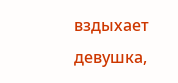вздыхает девушка,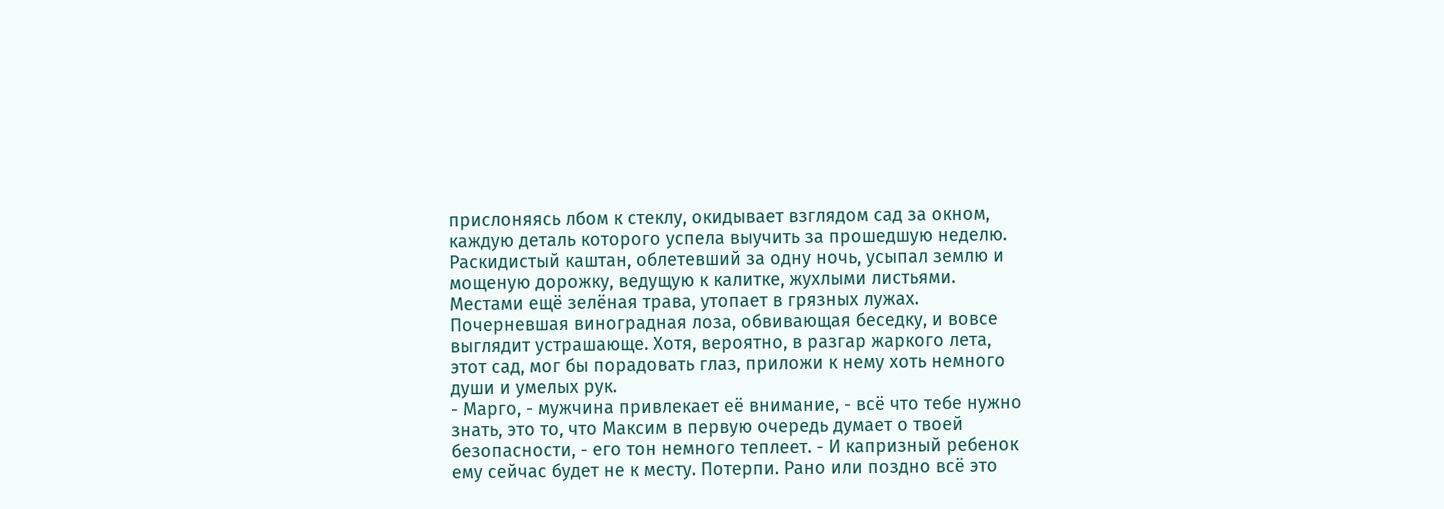прислоняясь лбом к стеклу, окидывает взглядом сад за окном, каждую деталь которого успела выучить за прошедшую неделю.
Раскидистый каштан, облетевший за одну ночь, усыпал землю и мощеную дорожку, ведущую к калитке, жухлыми листьями. Местами ещё зелёная трава, утопает в грязных лужах. Почерневшая виноградная лоза, обвивающая беседку, и вовсе выглядит устрашающе. Хотя, вероятно, в разгар жаркого лета, этот сад, мог бы порадовать глаз, приложи к нему хоть немного души и умелых рук.
- Марго, - мужчина привлекает её внимание, - всё что тебе нужно знать, это то, что Максим в первую очередь думает о твоей безопасности, - его тон немного теплеет. - И капризный ребенок ему сейчас будет не к месту. Потерпи. Рано или поздно всё это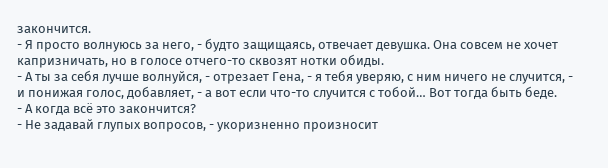закончится.
- Я просто волнуюсь за него, - будто защищаясь, отвечает девушка. Она совсем не хочет капризничать, но в голосе отчего-то сквозят нотки обиды.
- А ты за себя лучше волнуйся, - отрезает Гена, - я тебя уверяю, с ним ничего не случится, - и понижая голос, добавляет, - а вот если что-то случится с тобой… Вот тогда быть беде.
- А когда всё это закончится?
- Не задавай глупых вопросов, - укоризненно произносит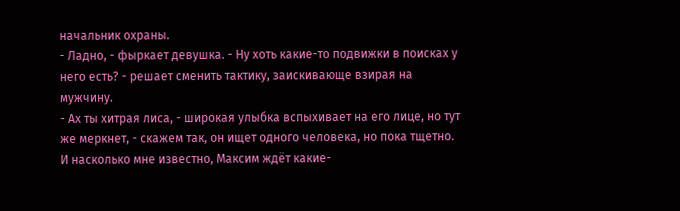начальник охраны.
- Ладно, - фыркает девушка. - Ну хоть какие-то подвижки в поисках у него есть? - решает сменить тактику, заискивающе взирая на мужчину.
- Ах ты хитрая лиса, - широкая улыбка вспыхивает на его лице, но тут же меркнет, - скажем так, он ищет одного человека, но пока тщетно. И насколько мне известно, Максим ждёт какие-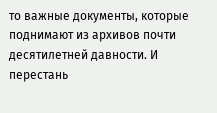то важные документы, которые поднимают из архивов почти десятилетней давности. И перестань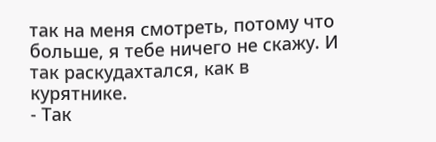так на меня смотреть, потому что больше, я тебе ничего не скажу. И так раскудахтался, как в курятнике.
- Так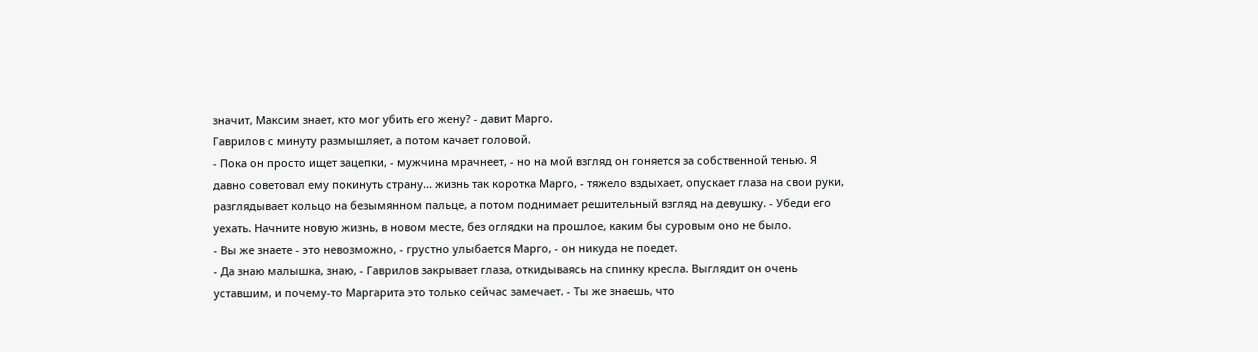значит, Максим знает, кто мог убить его жену? - давит Марго.
Гаврилов с минуту размышляет, а потом качает головой.
- Пока он просто ищет зацепки, - мужчина мрачнеет, - но на мой взгляд он гоняется за собственной тенью. Я давно советовал ему покинуть страну... жизнь так коротка Марго, - тяжело вздыхает, опускает глаза на свои руки, разглядывает кольцо на безымянном пальце, а потом поднимает решительный взгляд на девушку. - Убеди его уехать. Начните новую жизнь, в новом месте, без оглядки на прошлое, каким бы суровым оно не было.
- Вы же знаете - это невозможно, - грустно улыбается Марго, - он никуда не поедет.
- Да знаю малышка, знаю, - Гаврилов закрывает глаза, откидываясь на спинку кресла. Выглядит он очень уставшим, и почему-то Маргарита это только сейчас замечает. - Ты же знаешь, что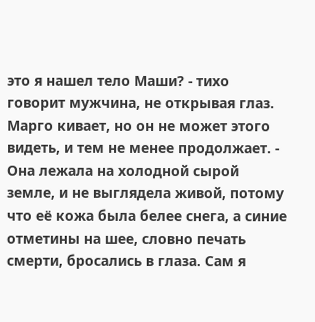это я нашел тело Маши? - тихо говорит мужчина, не открывая глаз. Марго кивает, но он не может этого видеть, и тем не менее продолжает. - Она лежала на холодной сырой земле, и не выглядела живой, потому что её кожа была белее снега, а синие отметины на шее, словно печать смерти, бросались в глаза. Сам я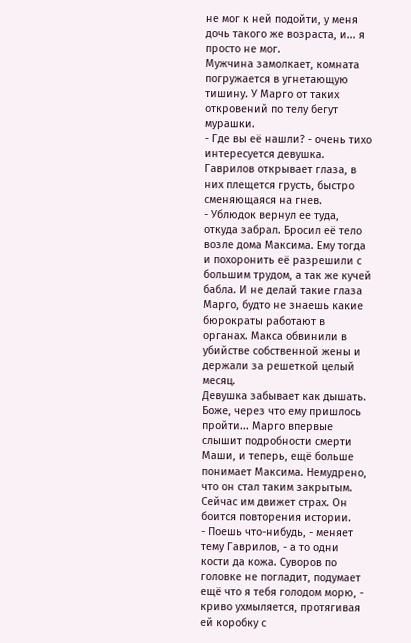не мог к ней подойти, у меня дочь такого же возраста, и... я просто не мог.
Мужчина замолкает, комната погружается в угнетающую тишину. У Марго от таких откровений по телу бегут мурашки.
- Где вы её нашли? - очень тихо интересуется девушка.
Гаврилов открывает глаза, в них плещется грусть, быстро сменяющаяся на гнев.
- Ублюдок вернул ее туда, откуда забрал. Бросил её тело возле дома Максима. Ему тогда и похоронить её разрешили с большим трудом, а так же кучей бабла. И не делай такие глаза Марго, будто не знаешь какие бюрократы работают в органах. Макса обвинили в убийстве собственной жены и держали за решеткой целый месяц.
Девушка забывает как дышать. Боже, через что ему пришлось пройти... Марго впервые слышит подробности смерти Маши, и теперь, ещё больше понимает Максима. Немудрено, что он стал таким закрытым. Сейчас им движет страх. Он боится повторения истории.
- Поешь что-нибудь, - меняет тему Гаврилов, - а то одни кости да кожа. Суворов по головке не погладит, подумает ещё что я тебя голодом морю, - криво ухмыляется, протягивая ей коробку с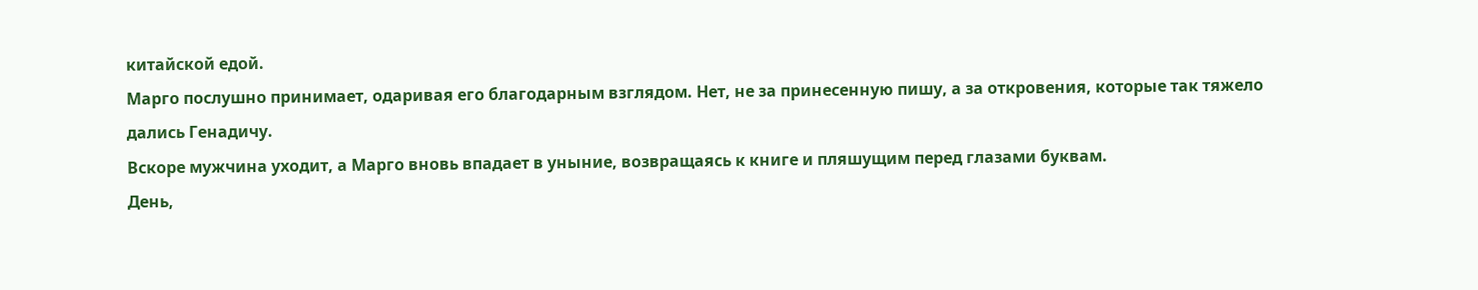китайской едой.
Марго послушно принимает, одаривая его благодарным взглядом. Нет, не за принесенную пишу, а за откровения, которые так тяжело дались Генадичу.
Вскоре мужчина уходит, а Марго вновь впадает в уныние, возвращаясь к книге и пляшущим перед глазами буквам.
День,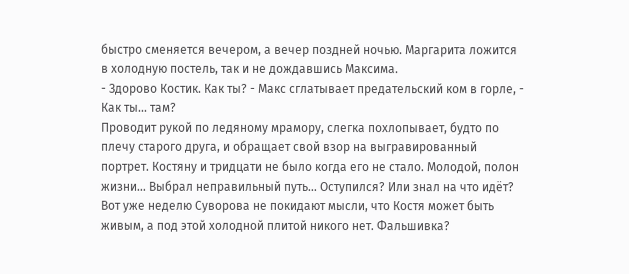быстро сменяется вечером, а вечер поздней ночью. Маргарита ложится в холодную постель, так и не дождавшись Максима.
- Здорово Костик. Как ты? - Макс сглатывает предательский ком в горле, - Как ты... там?
Проводит рукой по ледяному мрамору, слегка похлопывает, будто по плечу старого друга, и обращает свой взор на выгравированный портрет. Костяну и тридцати не было когда его не стало. Молодой, полон жизни... Выбрал неправильный путь... Оступился? Или знал на что идёт?
Вот уже неделю Суворова не покидают мысли, что Костя может быть живым, а под этой холодной плитой никого нет. Фальшивка?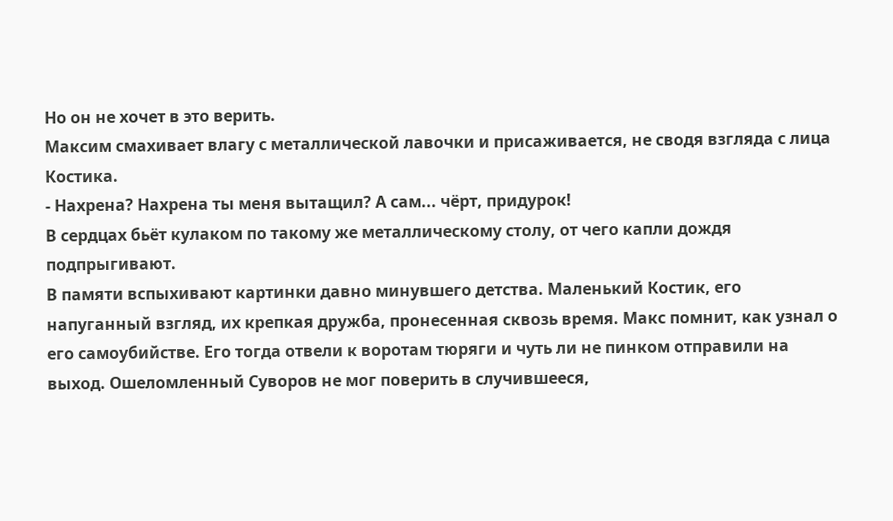Но он не хочет в это верить.
Максим смахивает влагу с металлической лавочки и присаживается, не сводя взгляда с лица Костика.
- Нахрена? Нахрена ты меня вытащил? А сам... чёрт, придурок!
В сердцах бьёт кулаком по такому же металлическому столу, от чего капли дождя подпрыгивают.
В памяти вспыхивают картинки давно минувшего детства. Маленький Костик, его напуганный взгляд, их крепкая дружба, пронесенная сквозь время. Макс помнит, как узнал о его самоубийстве. Его тогда отвели к воротам тюряги и чуть ли не пинком отправили на выход. Ошеломленный Суворов не мог поверить в случившееся,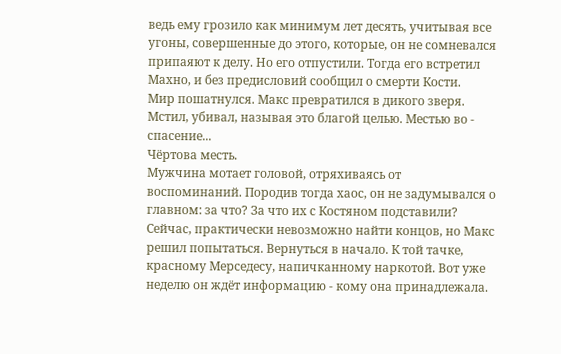ведь ему грозило как минимум лет десять, учитывая все угоны, совершенные до этого, которые, он не сомневался припаяют к делу. Но его отпустили. Тогда его встретил Махно, и без предисловий сообщил о смерти Кости.
Мир пошатнулся. Макс превратился в дикого зверя. Мстил, убивал, называя это благой целью. Местью во - спасение...
Чёртова месть.
Мужчина мотает головой, отряхиваясь от воспоминаний. Породив тогда хаос, он не задумывался о главном: за что? За что их с Костяном подставили?
Сейчас, практически невозможно найти концов, но Макс решил попытаться. Вернуться в начало. К той тачке, красному Мерседесу, напичканному наркотой. Вот уже неделю он ждёт информацию - кому она принадлежала.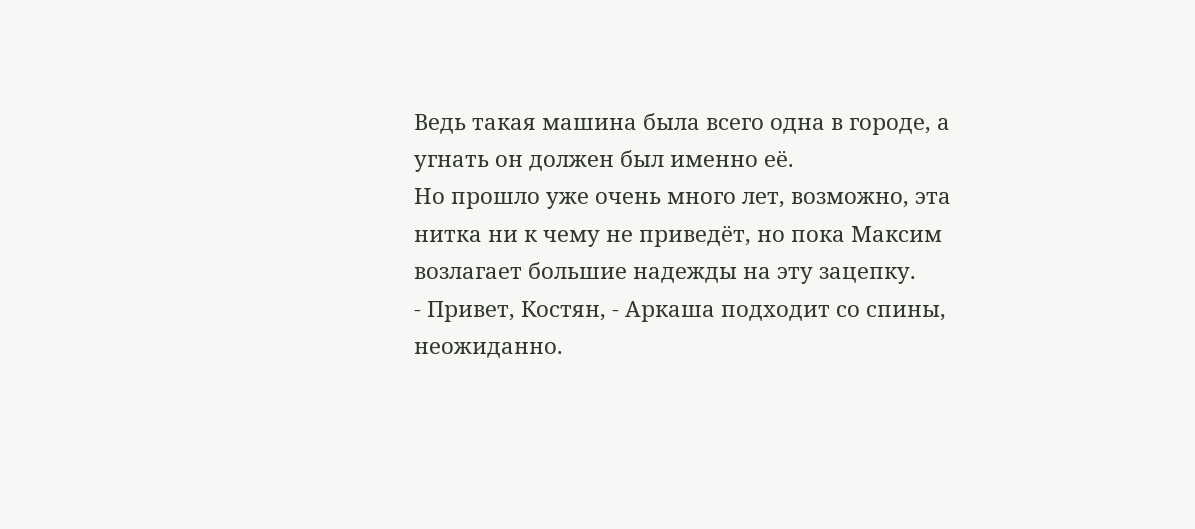Ведь такая машина была всего одна в городе, а угнать он должен был именно её.
Но прошло уже очень много лет, возможно, эта нитка ни к чему не приведёт, но пока Максим возлагает большие надежды на эту зацепку.
- Привет, Костян, - Аркаша подходит со спины, неожиданно.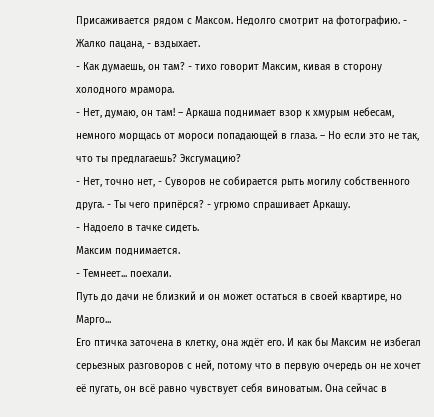Присаживается рядом с Максом. Недолго смотрит на фотографию. - Жалко пацана, - вздыхает.
- Как думаешь, он там? - тихо говорит Максим, кивая в сторону холодного мрамора.
- Нет, думаю, он там! – Аркаша поднимает взор к хмурым небесам, немного морщась от мороси попадающей в глаза. – Но если это не так, что ты предлагаешь? Эксгумацию?
- Нет, точно нет, - Суворов не собирается рыть могилу собственного друга. - Ты чего припёрся? - угрюмо спрашивает Аркашу.
- Надоело в тачке сидеть.
Максим поднимается.
- Темнеет... поехали.
Путь до дачи не близкий и он может остаться в своей квартире, но Марго...
Его птичка заточена в клетку, она ждёт его. И как бы Максим не избегал серьезных разговоров с ней, потому что в первую очередь он не хочет её пугать, он всё равно чувствует себя виноватым. Она сейчас в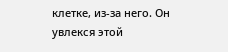клетке, из-за него. Он увлекся этой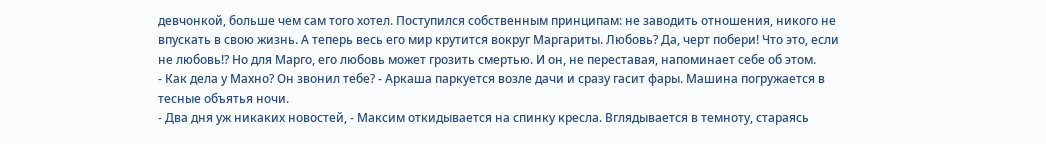девчонкой, больше чем сам того хотел. Поступился собственным принципам: не заводить отношения, никого не впускать в свою жизнь. А теперь весь его мир крутится вокруг Маргариты. Любовь? Да, черт побери! Что это, если не любовь!? Но для Марго, его любовь может грозить смертью. И он, не переставая, напоминает себе об этом.
- Как дела у Махно? Он звонил тебе? - Аркаша паркуется возле дачи и сразу гасит фары. Машина погружается в тесные объятья ночи.
- Два дня уж никаких новостей, - Максим откидывается на спинку кресла. Вглядывается в темноту, стараясь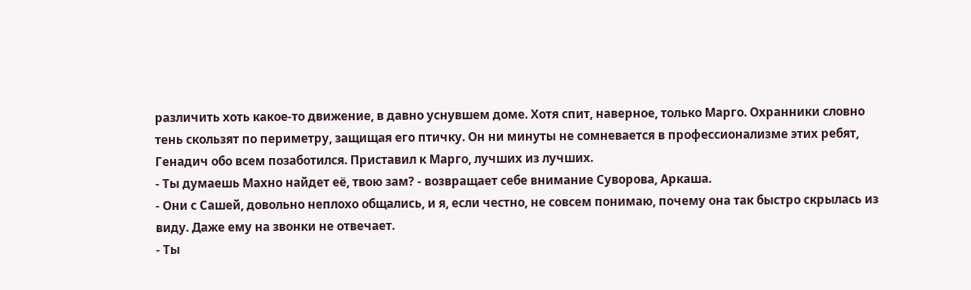различить хоть какое-то движение, в давно уснувшем доме. Хотя спит, наверное, только Марго. Охранники словно тень скользят по периметру, защищая его птичку. Он ни минуты не сомневается в профессионализме этих ребят, Генадич обо всем позаботился. Приставил к Марго, лучших из лучших.
- Ты думаешь Махно найдет её, твою зам? - возвращает себе внимание Суворова, Аркаша.
- Они с Сашей, довольно неплохо общались, и я, если честно, не совсем понимаю, почему она так быстро скрылась из виду. Даже ему на звонки не отвечает.
- Ты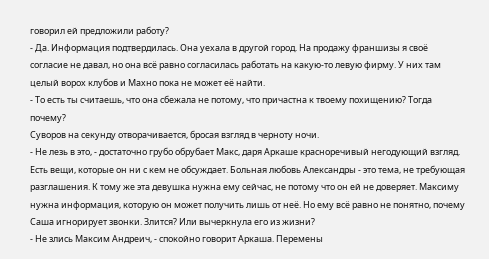говорил ей предложили работу?
- Да. Информация подтвердилась. Она уехала в другой город. На продажу франшизы я своё согласие не давал, но она всё равно согласилась работать на какую-то левую фирму. У них там целый ворох клубов и Махно пока не может её найти.
- То есть ты считаешь, что она сбежала не потому, что причастна к твоему похищению? Тогда почему?
Суворов на секунду отворачивается, бросая взгляд в черноту ночи.
- Не лезь в это, - достаточно грубо обрубает Макс, даря Аркаше красноречивый негодующий взгляд. Есть вещи, которые он ни с кем не обсуждает. Больная любовь Александры - это тема, не требующая разглашения. К тому же эта девушка нужна ему сейчас, не потому что он ей не доверяет. Максиму нужна информация, которую он может получить лишь от неё. Но ему всё равно не понятно, почему Саша игнорирует звонки. Злится? Или вычеркнула его из жизни?
- Не злись Максим Андреич, - спокойно говорит Аркаша. Перемены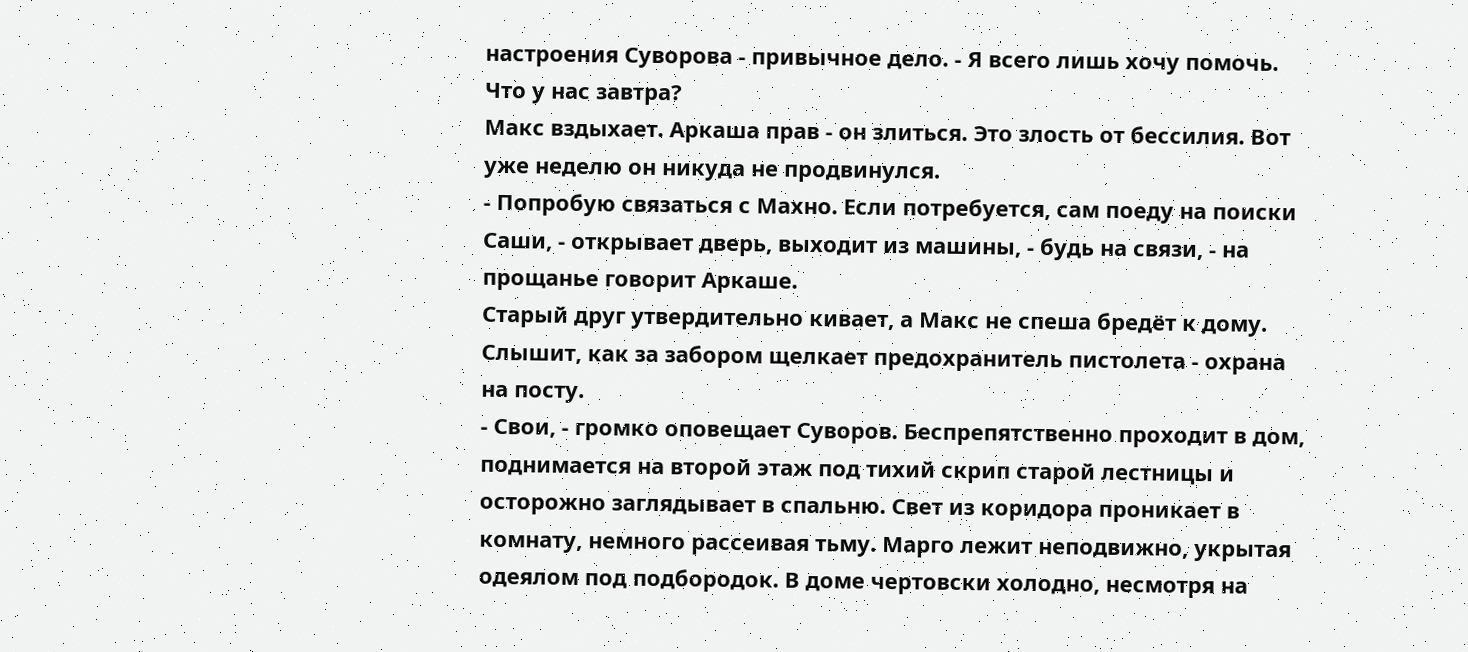настроения Суворова - привычное дело. - Я всего лишь хочу помочь. Что у нас завтра?
Макс вздыхает. Аркаша прав - он злиться. Это злость от бессилия. Вот уже неделю он никуда не продвинулся.
- Попробую связаться с Махно. Если потребуется, сам поеду на поиски Саши, - открывает дверь, выходит из машины, - будь на связи, - на прощанье говорит Аркаше.
Старый друг утвердительно кивает, а Макс не спеша бредёт к дому. Слышит, как за забором щелкает предохранитель пистолета - охрана на посту.
- Свои, - громко оповещает Суворов. Беспрепятственно проходит в дом, поднимается на второй этаж под тихий скрип старой лестницы и осторожно заглядывает в спальню. Свет из коридора проникает в комнату, немного рассеивая тьму. Марго лежит неподвижно, укрытая одеялом под подбородок. В доме чертовски холодно, несмотря на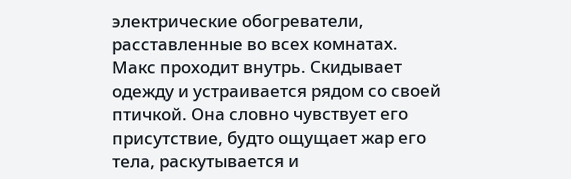электрические обогреватели, расставленные во всех комнатах.
Макс проходит внутрь. Скидывает одежду и устраивается рядом со своей птичкой. Она словно чувствует его присутствие, будто ощущает жар его тела, раскутывается и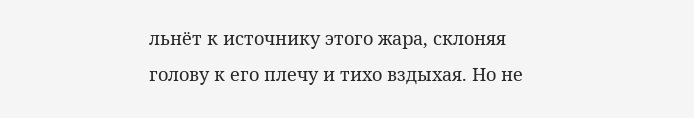льнёт к источнику этого жара, склоняя голову к его плечу и тихо вздыхая. Но не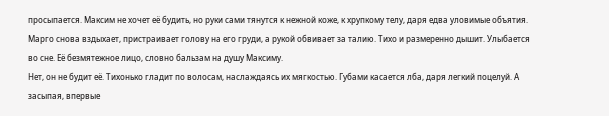просыпается. Максим не хочет её будить, но руки сами тянутся к нежной коже, к хрупкому телу, даря едва уловимые объятия. Марго снова вздыхает, пристраивает голову на его груди, а рукой обвивает за талию. Тихо и размеренно дышит. Улыбается во сне. Её безмятежное лицо, словно бальзам на душу Максиму.
Нет, он не будит её. Тихонько гладит по волосам, наслаждаясь их мягкостью. Губами касается лба, даря легкий поцелуй. А засыпая, впервые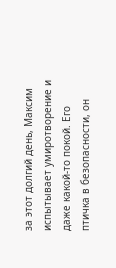за этот долгий день, Максим испытывает умиротворение и даже какой-то покой. Его птичка в безопасности, он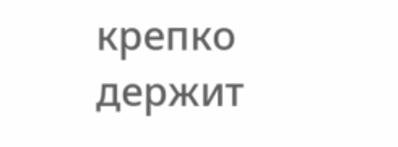крепко держит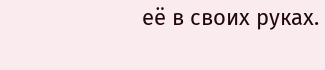её в своих руках.